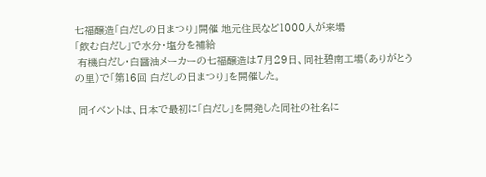七福醸造「白だしの日まつり」開催 地元住民など1000人が来場
「飲む白だし」で水分・塩分を補給
 有機白だし・白醤油メーカーの七福醸造は7月29日、同社碧南工場(ありがとうの里)で「第16回 白だしの日まつり」を開催した。

 同イベントは、日本で最初に「白だし」を開発した同社の社名に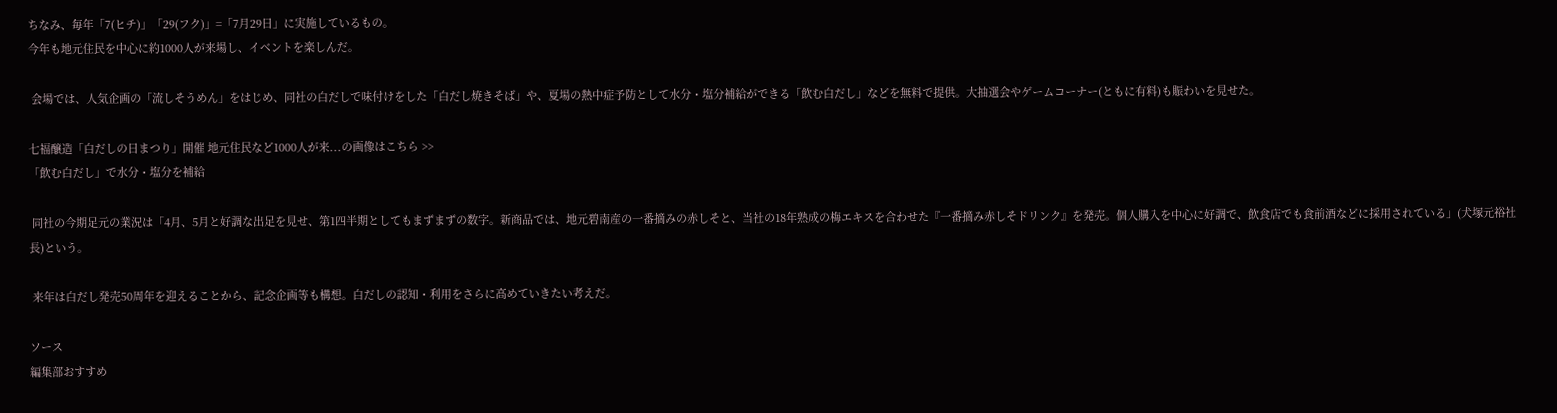ちなみ、毎年「7(ヒチ)」「29(フク)」=「7月29日」に実施しているもの。
今年も地元住民を中心に約1000人が来場し、イベントを楽しんだ。

 会場では、人気企画の「流しそうめん」をはじめ、同社の白だしで味付けをした「白だし焼きそば」や、夏場の熱中症予防として水分・塩分補給ができる「飲む白だし」などを無料で提供。大抽選会やゲームコーナー(ともに有料)も賑わいを見せた。

七福醸造「白だしの日まつり」開催 地元住民など1000人が来...の画像はこちら >>
「飲む白だし」で水分・塩分を補給

 同社の今期足元の業況は「4月、5月と好調な出足を見せ、第1四半期としてもまずまずの数字。新商品では、地元碧南産の一番摘みの赤しそと、当社の18年熟成の梅エキスを合わせた『一番摘み赤しそドリンク』を発売。個人購入を中心に好調で、飲食店でも食前酒などに採用されている」(犬塚元裕社長)という。

 来年は白だし発売50周年を迎えることから、記念企画等も構想。白だしの認知・利用をさらに高めていきたい考えだ。

ソース
編集部おすすめ